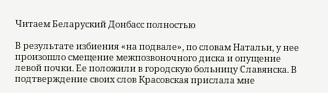Читаем Беларуский Донбасс полностью

В результате избиения «на подвале», по словам Натальи, у нее произошло смещение межпозвоночного диска и опущение левой почки. Ее положили в городскую больницу Славянска. В подтверждение своих слов Красовская прислала мне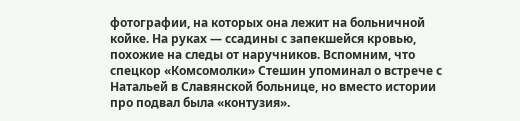фотографии, на которых она лежит на больничной койке. На руках — ссадины с запекшейся кровью, похожие на следы от наручников. Вспомним, что спецкор «Комсомолки» Стешин упоминал о встрече с Натальей в Славянской больнице, но вместо истории про подвал была «контузия».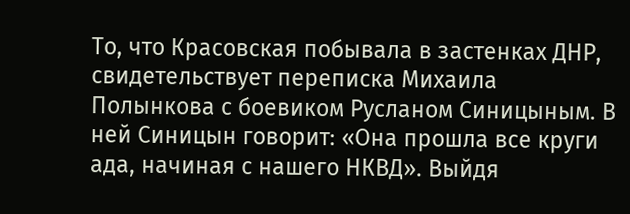То, что Красовская побывала в застенках ДНР, свидетельствует переписка Михаила Полынкова с боевиком Русланом Синицыным. В ней Синицын говорит: «Она прошла все круги ада, начиная с нашего НКВД». Выйдя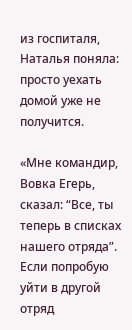из госпиталя, Наталья поняла: просто уехать домой уже не получится.

«Мне командир, Вовка Егерь, сказал: “Все, ты теперь в списках нашего отряда”. Если попробую уйти в другой отряд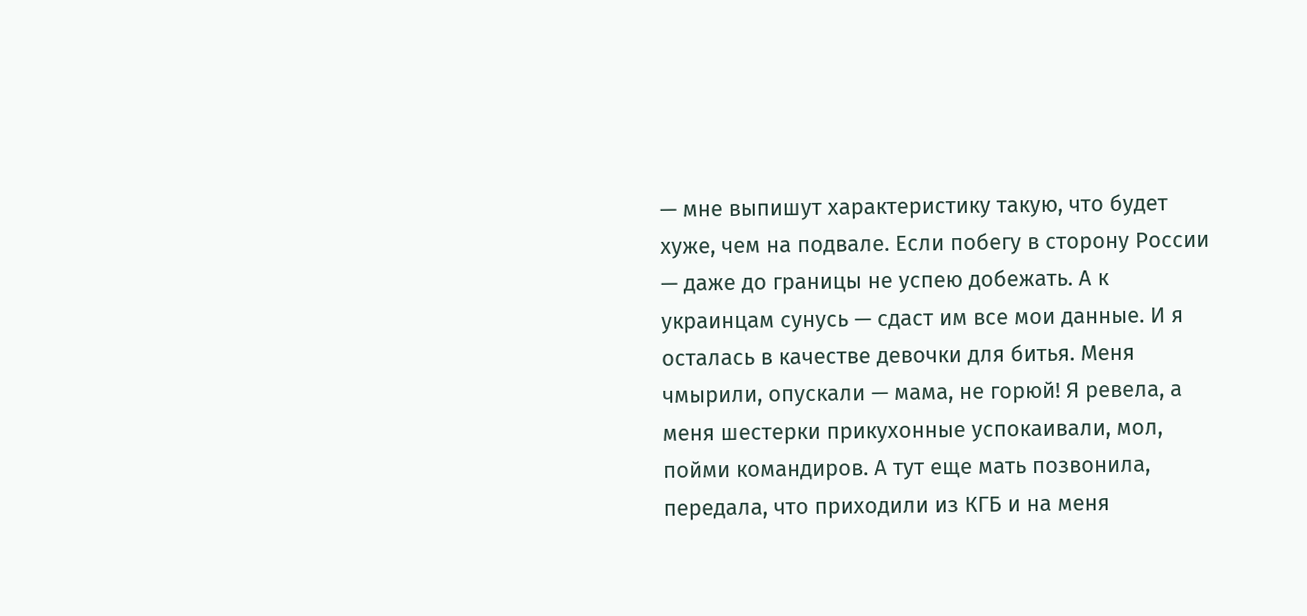— мне выпишут характеристику такую, что будет хуже, чем на подвале. Если побегу в сторону России — даже до границы не успею добежать. А к украинцам сунусь — сдаст им все мои данные. И я осталась в качестве девочки для битья. Меня чмырили, опускали — мама, не горюй! Я ревела, а меня шестерки прикухонные успокаивали, мол, пойми командиров. А тут еще мать позвонила, передала, что приходили из КГБ и на меня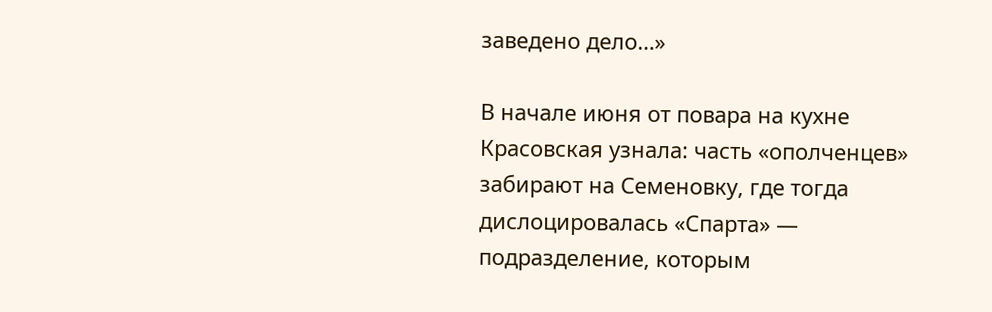заведено дело…»

В начале июня от повара на кухне Красовская узнала: часть «ополченцев» забирают на Семеновку, где тогда дислоцировалась «Спарта» — подразделение, которым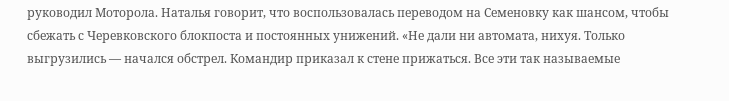руководил Моторола. Наталья говорит, что воспользовалась переводом на Семеновку как шансом, чтобы сбежать с Черевковского блокпоста и постоянных унижений. «Не дали ни автомата, нихуя. Только выгрузились — начался обстрел. Командир приказал к стене прижаться. Все эти так называемые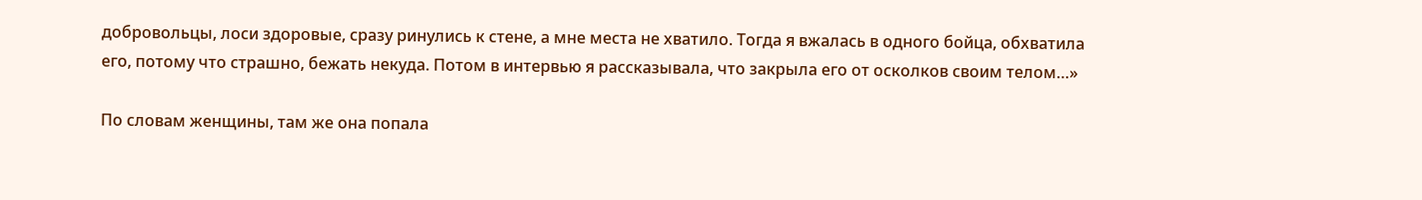добровольцы, лоси здоровые, сразу ринулись к стене, а мне места не хватило. Тогда я вжалась в одного бойца, обхватила его, потому что страшно, бежать некуда. Потом в интервью я рассказывала, что закрыла его от осколков своим телом…»

По словам женщины, там же она попала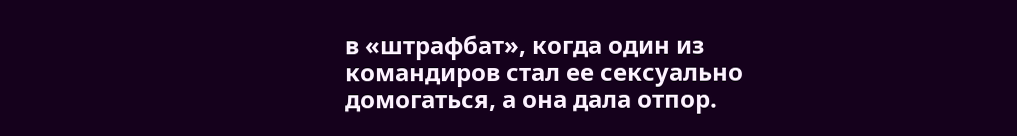в «штрафбат», когда один из командиров стал ее сексуально домогаться, а она дала отпор.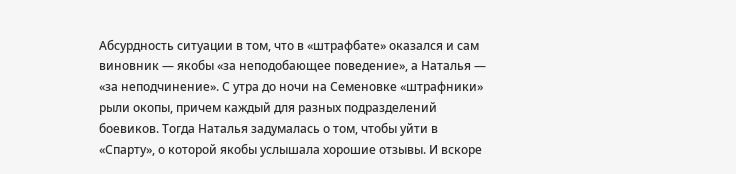Абсурдность ситуации в том, что в «штрафбате» оказался и сам виновник — якобы «за неподобающее поведение», а Наталья — «за неподчинение». С утра до ночи на Семеновке «штрафники» рыли окопы, причем каждый для разных подразделений боевиков. Тогда Наталья задумалась о том, чтобы уйти в «Спарту», о которой якобы услышала хорошие отзывы. И вскоре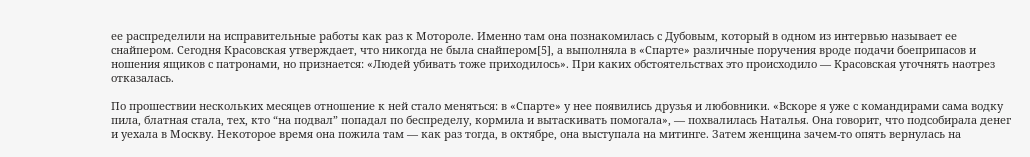ее распределили на исправительные работы как раз к Мотороле. Именно там она познакомилась с Дубовым, который в одном из интервью называет ее снайпером. Сегодня Красовская утверждает, что никогда не была снайпером[5], а выполняла в «Спарте» различные поручения вроде подачи боеприпасов и ношения ящиков с патронами, но признается: «Людей убивать тоже приходилось». При каких обстоятельствах это происходило — Красовская уточнять наотрез отказалась.

По прошествии нескольких месяцев отношение к ней стало меняться: в «Спарте» у нее появились друзья и любовники. «Вскоре я уже с командирами сама водку пила, блатная стала, тех, кто “на подвал” попадал по беспределу, кормила и вытаскивать помогала», — похвалилась Наталья. Она говорит, что подсобирала денег и уехала в Москву. Некоторое время она пожила там — как раз тогда, в октябре, она выступала на митинге. Затем женщина зачем-то опять вернулась на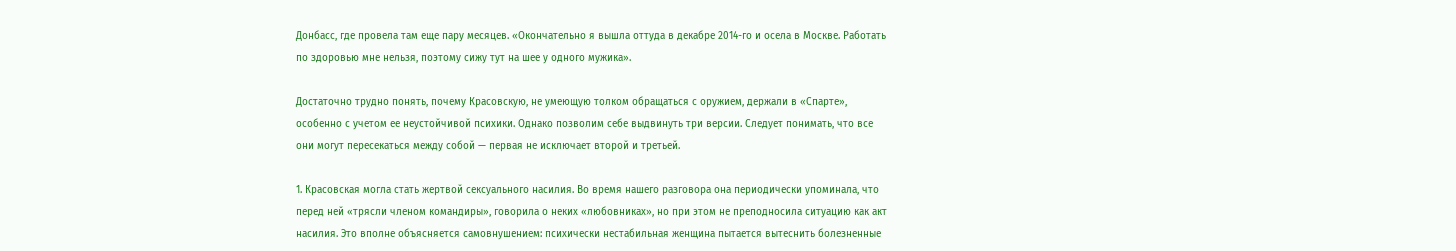Донбасс, где провела там еще пару месяцев. «Окончательно я вышла оттуда в декабре 2014-го и осела в Москве. Работать по здоровью мне нельзя, поэтому сижу тут на шее у одного мужика».

Достаточно трудно понять, почему Красовскую, не умеющую толком обращаться с оружием, держали в «Спарте», особенно с учетом ее неустойчивой психики. Однако позволим себе выдвинуть три версии. Следует понимать, что все они могут пересекаться между собой — первая не исключает второй и третьей.

1. Красовская могла стать жертвой сексуального насилия. Во время нашего разговора она периодически упоминала, что перед ней «трясли членом командиры», говорила о неких «любовниках», но при этом не преподносила ситуацию как акт насилия. Это вполне объясняется самовнушением: психически нестабильная женщина пытается вытеснить болезненные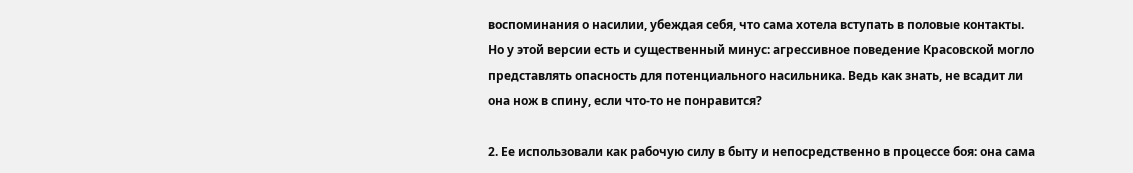воспоминания о насилии, убеждая себя, что сама хотела вступать в половые контакты. Но у этой версии есть и существенный минус: агрессивное поведение Красовской могло представлять опасность для потенциального насильника. Ведь как знать, не всадит ли она нож в спину, если что-то не понравится?

2. Ее использовали как рабочую силу в быту и непосредственно в процессе боя: она сама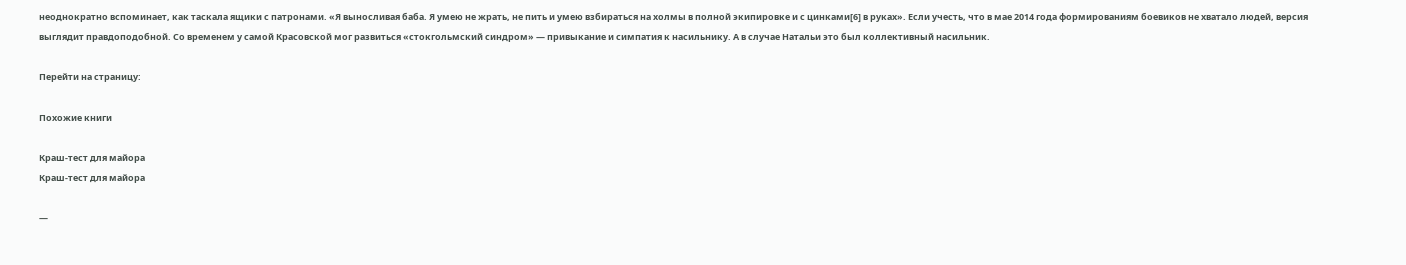неоднократно вспоминает, как таскала ящики с патронами. «Я выносливая баба. Я умею не жрать, не пить и умею взбираться на холмы в полной экипировке и с цинками[6] в руках». Если учесть, что в мае 2014 года формированиям боевиков не хватало людей, версия выглядит правдоподобной. Со временем у самой Красовской мог развиться «стокгольмский синдром» — привыкание и симпатия к насильнику. А в случае Натальи это был коллективный насильник.

Перейти на страницу:

Похожие книги

Краш-тест для майора
Краш-тест для майора

—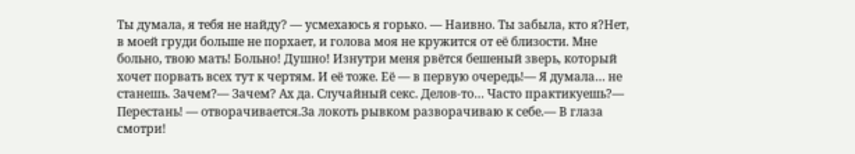Ты думала, я тебя не найду? — усмехаюсь я горько. — Наивно. Ты забыла, кто я?Нет, в моей груди больше не порхает, и голова моя не кружится от её близости. Мне больно, твою мать! Больно! Душно! Изнутри меня рвётся бешеный зверь, который хочет порвать всех тут к чертям. И её тоже. Её — в первую очередь!— Я думала… не станешь. Зачем?— Зачем? Ах да. Случайный секс. Делов-то… Часто практикуешь?— Перестань! — отворачивается.За локоть рывком разворачиваю к себе.— В глаза смотри!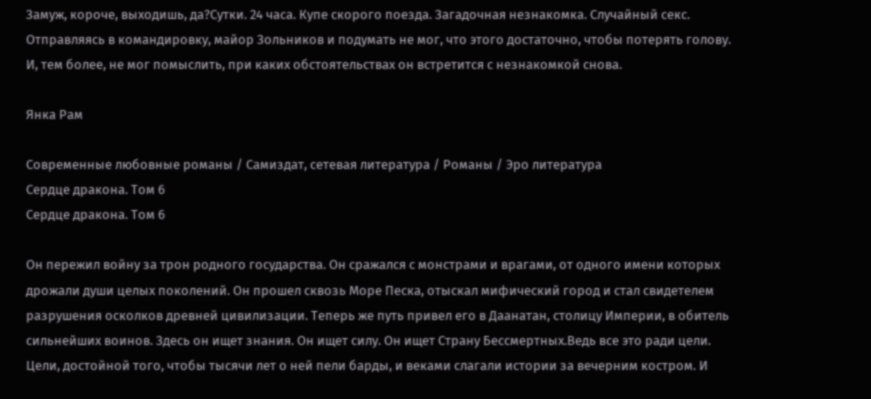Замуж, короче, выходишь, да?Сутки. 24 часа. Купе скорого поезда. Загадочная незнакомка. Случайный секс. Отправляясь в командировку, майор Зольников и подумать не мог, что этого достаточно, чтобы потерять голову. И, тем более, не мог помыслить, при каких обстоятельствах он встретится с незнакомкой снова.

Янка Рам

Современные любовные романы / Самиздат, сетевая литература / Романы / Эро литература
Сердце дракона. Том 6
Сердце дракона. Том 6

Он пережил войну за трон родного государства. Он сражался с монстрами и врагами, от одного имени которых дрожали души целых поколений. Он прошел сквозь Море Песка, отыскал мифический город и стал свидетелем разрушения осколков древней цивилизации. Теперь же путь привел его в Даанатан, столицу Империи, в обитель сильнейших воинов. Здесь он ищет знания. Он ищет силу. Он ищет Страну Бессмертных.Ведь все это ради цели. Цели, достойной того, чтобы тысячи лет о ней пели барды, и веками слагали истории за вечерним костром. И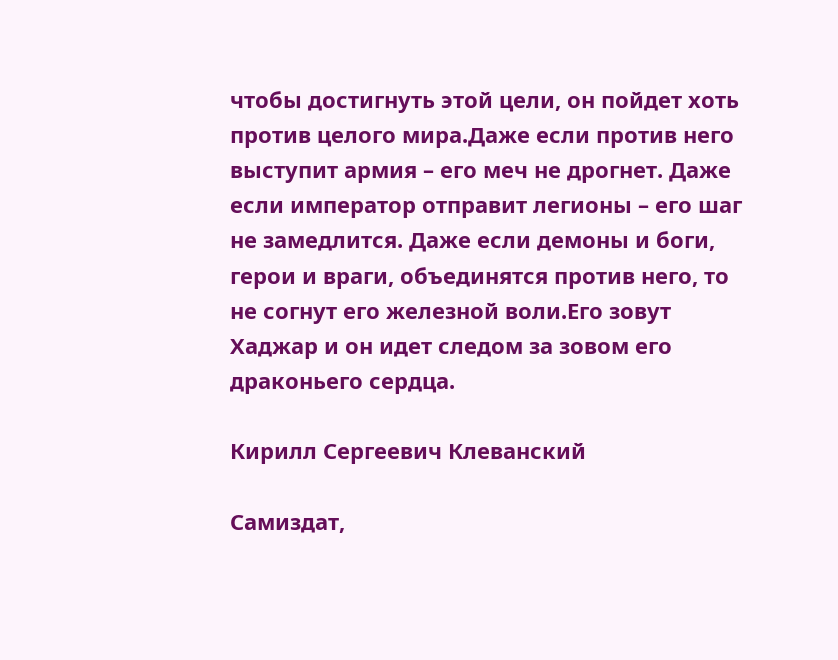чтобы достигнуть этой цели, он пойдет хоть против целого мира.Даже если против него выступит армия – его меч не дрогнет. Даже если император отправит легионы – его шаг не замедлится. Даже если демоны и боги, герои и враги, объединятся против него, то не согнут его железной воли.Его зовут Хаджар и он идет следом за зовом его драконьего сердца.

Кирилл Сергеевич Клеванский

Самиздат,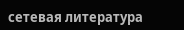сетевая литература